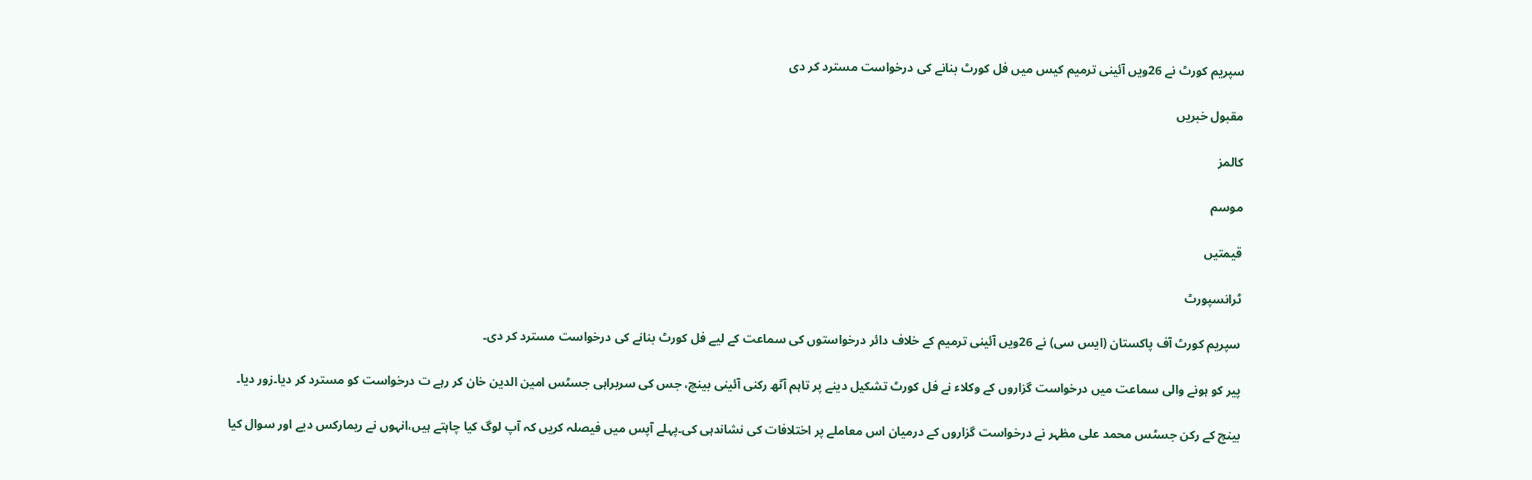سپریم کورٹ نے 26ویں آئینی ترمیم کیس میں فل کورٹ بنانے کی درخواست مسترد کر دی

مقبول خبریں

کالمز

موسم

قیمتیں

ٹرانسپورٹ

سپریم کورٹ آف پاکستان (ایس سی) نے 26ویں آئینی ترمیم کے خلاف دائر درخواستوں کی سماعت کے لیے فل کورٹ بنانے کی درخواست مسترد کر دی۔

پیر کو ہونے والی سماعت میں درخواست گزاروں کے وکلاء نے فل کورٹ تشکیل دینے پر تاہم آٹھ رکنی آئینی بینچ، جس کی سربراہی جسٹس امین الدین خان کر رہے ت درخواست کو مسترد کر دیا۔زور دیا۔

بینچ کے رکن جسٹس محمد علی مظہر نے درخواست گزاروں کے درمیان اس معاملے پر اختلافات کی نشاندہی کی۔پہلے آپس میں فیصلہ کریں کہ آپ لوگ کیا چاہتے ہیں،انہوں نے ریمارکس دیے اور سوال کیا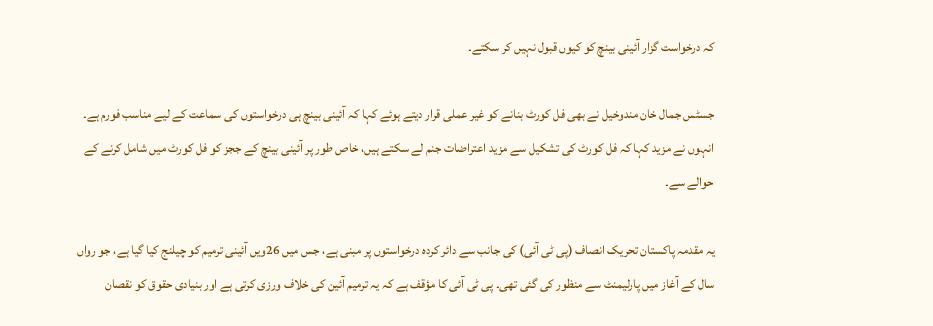کہ درخواست گزار آئینی بینچ کو کیوں قبول نہیں کر سکتے۔

جسٹس جمال خان مندوخیل نے بھی فل کورٹ بنانے کو غیر عملی قرار دیتے ہوئے کہا کہ آئینی بینچ ہی درخواستوں کی سماعت کے لیے مناسب فورم ہے۔ انہوں نے مزید کہا کہ فل کورٹ کی تشکیل سے مزید اعتراضات جنم لے سکتے ہیں، خاص طور پر آئینی بینچ کے ججز کو فل کورٹ میں شامل کرنے کے حوالے سے۔

یہ مقدمہ پاکستان تحریک انصاف (پی ٹی آئی) کی جانب سے دائر کردہ درخواستوں پر مبنی ہے، جس میں 26ویں آئینی ترمیم کو چیلنج کیا گیا ہے، جو رواں سال کے آغاز میں پارلیمنٹ سے منظور کی گئی تھی۔ پی ٹی آئی کا مؤقف ہے کہ یہ ترمیم آئین کی خلاف ورزی کرتی ہے اور بنیادی حقوق کو نقصان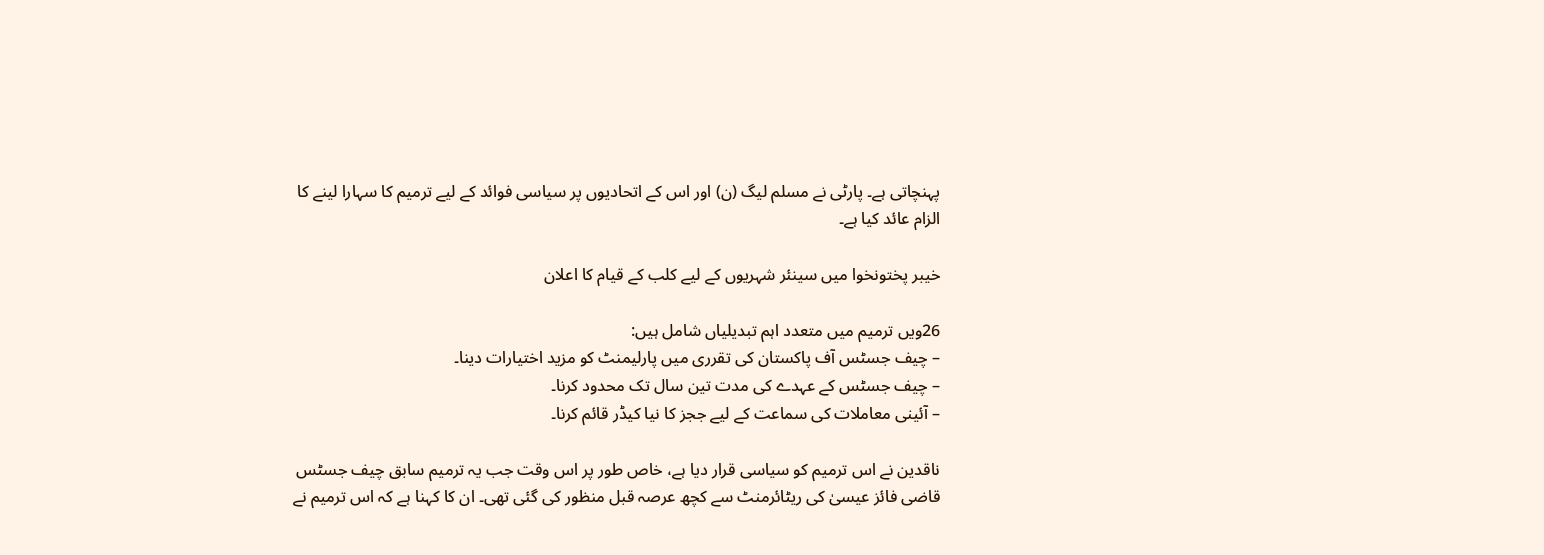پہنچاتی ہے۔ پارٹی نے مسلم لیگ (ن) اور اس کے اتحادیوں پر سیاسی فوائد کے لیے ترمیم کا سہارا لینے کا الزام عائد کیا ہے۔

خیبر پختونخوا میں سینئر شہریوں کے لیے کلب کے قیام کا اعلان

26ویں ترمیم میں متعدد اہم تبدیلیاں شامل ہیں:
– چیف جسٹس آف پاکستان کی تقرری میں پارلیمنٹ کو مزید اختیارات دینا۔
– چیف جسٹس کے عہدے کی مدت تین سال تک محدود کرنا۔
– آئینی معاملات کی سماعت کے لیے ججز کا نیا کیڈر قائم کرنا۔

ناقدین نے اس ترمیم کو سیاسی قرار دیا ہے، خاص طور پر اس وقت جب یہ ترمیم سابق چیف جسٹس قاضی فائز عیسیٰ کی ریٹائرمنٹ سے کچھ عرصہ قبل منظور کی گئی تھی۔ ان کا کہنا ہے کہ اس ترمیم نے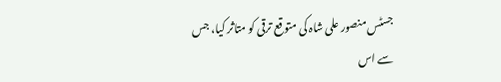جسٹس منصور علی شاہ کی متوقع ترقی کو متاثر کیا، جس سے اس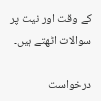کے وقت اور نیت پر سوالات اٹھتے ہیں۔

درخواست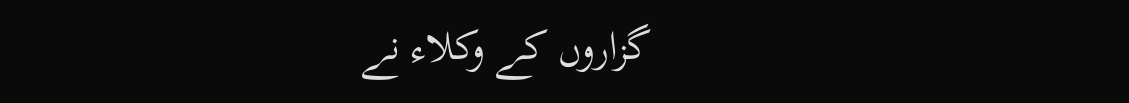گزاروں کے وکلاء نے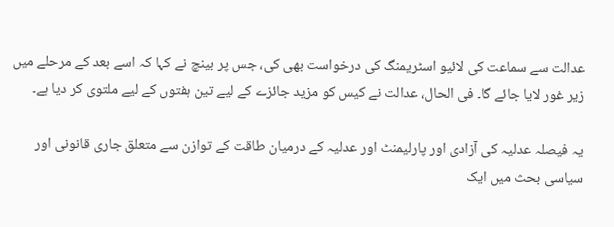عدالت سے سماعت کی لائیو اسٹریمنگ کی درخواست بھی کی، جس پر بینچ نے کہا کہ اسے بعد کے مرحلے میں زیر غور لایا جائے گا۔ فی الحال، عدالت نے کیس کو مزید جائزے کے لیے تین ہفتوں کے لیے ملتوی کر دیا ہے۔

یہ فیصلہ عدلیہ کی آزادی اور پارلیمنٹ اور عدلیہ کے درمیان طاقت کے توازن سے متعلق جاری قانونی اور سیاسی بحث میں ایک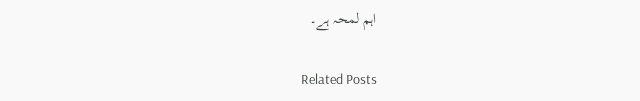اہم لمحہ ہے۔

Related Posts